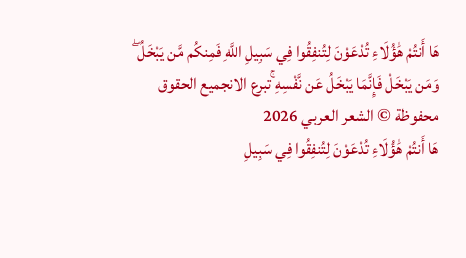هَا أَنتُمْ هَٰؤُلَاءِ تُدْعَوْنَ لِتُنفِقُوا فِي سَبِيلِ اللَّهِ فَمِنكُم مَّن يَبْخَلُ ۖ وَمَن يَبْخَلْ فَإِنَّمَا يَبْخَلُ عَن نَّفْسِهِ ۚتبرع الانجميع الحقوق محفوظة © الشعر العربي 2026
هَا أَنتُمْ هَٰؤُلَاءِ تُدْعَوْنَ لِتُنفِقُوا فِي سَبِيلِ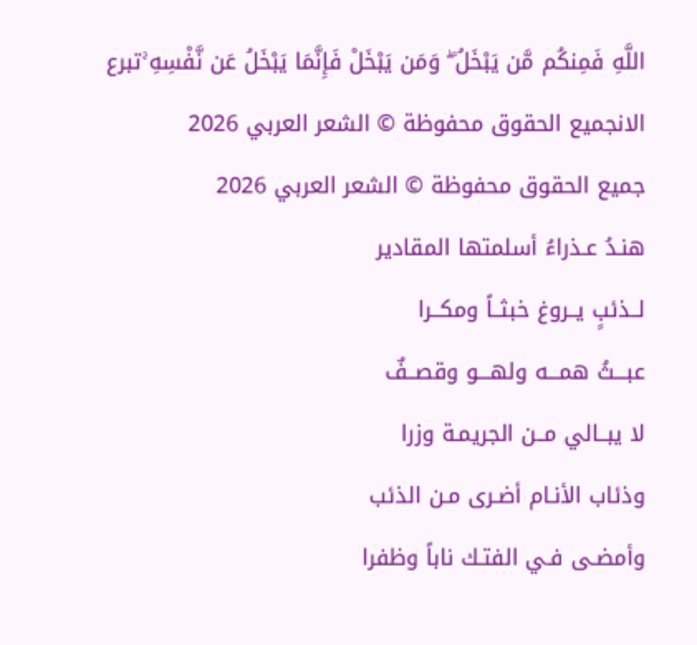اللَّهِ فَمِنكُم مَّن يَبْخَلُ ۖ وَمَن يَبْخَلْ فَإِنَّمَا يَبْخَلُ عَن نَّفْسِهِ ۚتبرع الانجميع الحقوق محفوظة © الشعر العربي 2026
جميع الحقوق محفوظة © الشعر العربي 2026
هنـدُ عـذراءُ أسلمتها المقادير
لــذئبٍ يــروغ خبثــاً ومكــرا
عبـــثُ همـــه ولهـــو وقصــفٌ
لا يبــالي مــن الجريمـة وزرا
وذئاب الأنـام أضـرى مـن الذئب
وأمضـى فـي الفتـك ناباً وظفرا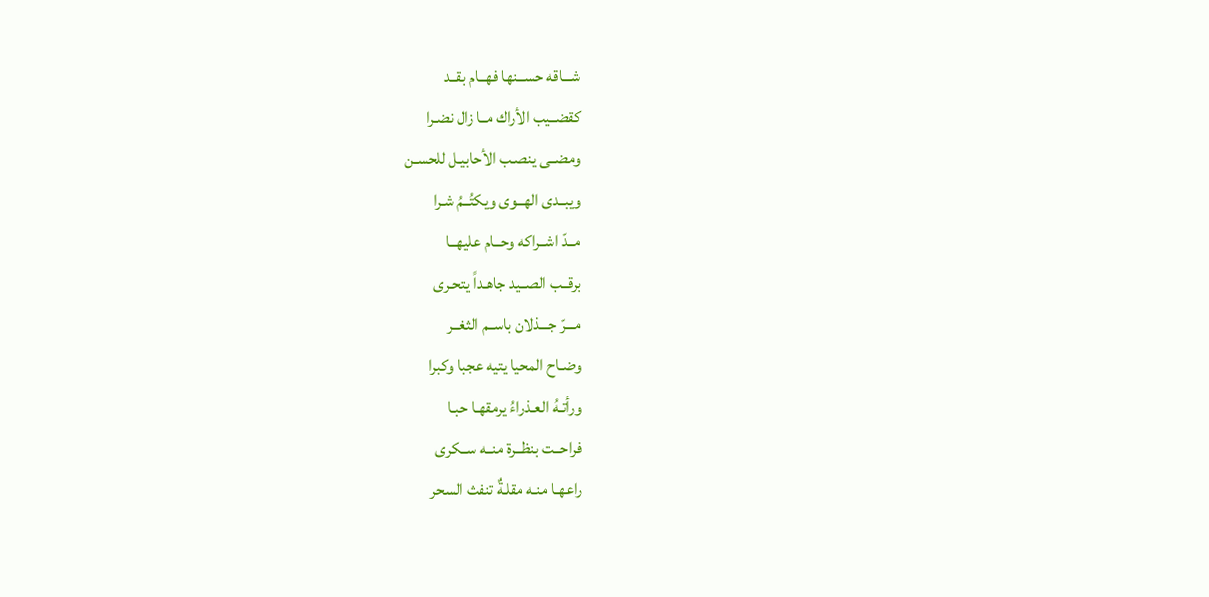شـــاقه حســنها فهــام بقــد
كقضــيب الأراك مــا زال نضـرا
ومضــى ينصـب الأحابيـل للحسـن
ويبــدى الهــوى ويكتُــمُ شـرا
مــدّ اشــراكه وحــام عليهــا
برقــب الصــيد جاهـداً يتحـرى
مـــرّ جـــذلان باســم الثغــر
وضـاح المحيا يتيه عجبا وكبرا
ورأتـهُ العـذراءُ يرمقهـا حبـا
فراحــت بنظــرة منــه ســكرى
راعهـا منـه مقلـةٌ تنفث السحر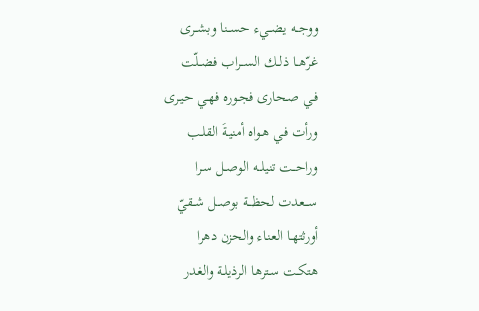ووجــه يضــيء حســنا وبشــرى
غرّهــا ذلــك الســراب فضــلّت
فـي صـحارى فجـوره فهـي حيـرى
ورأت فـي هـواه أمنيـةَ القلـب
وراحــت تنيلــه الوصــل سـرا
ســـعدت لحظـــة بوصــل شــقيّ
أورثتهـا العنـاء والحزن دهرا
هتكـت سـترها الرذيلـة والغدر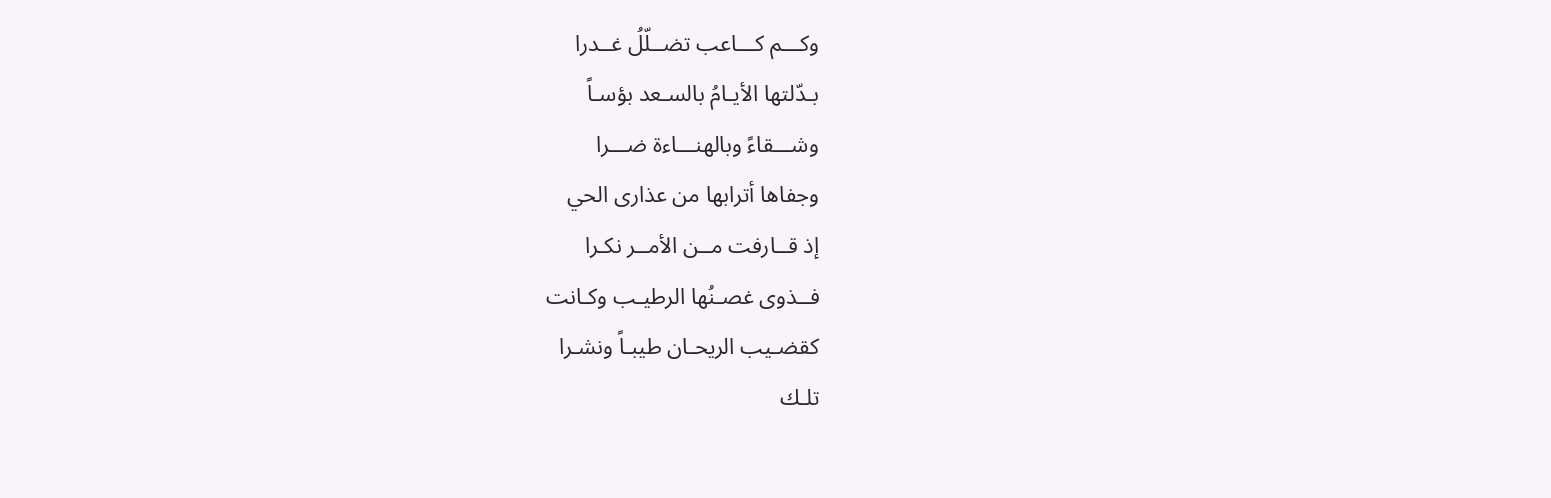وكـــم كـــاعب تضــلّلُ غــدرا
بـدّلتها الأيـامُ بالسـعد بؤسـاً
وشـــقاءً وبالهنـــاءة ضـــرا
وجفاها أترابها من عذارى الحي
إذ قــارفت مــن الأمــر نكـرا
فــذوى غصـنُها الرطيـب وكـانت
كقضـيب الريحـان طيبـاً ونشـرا
تلـك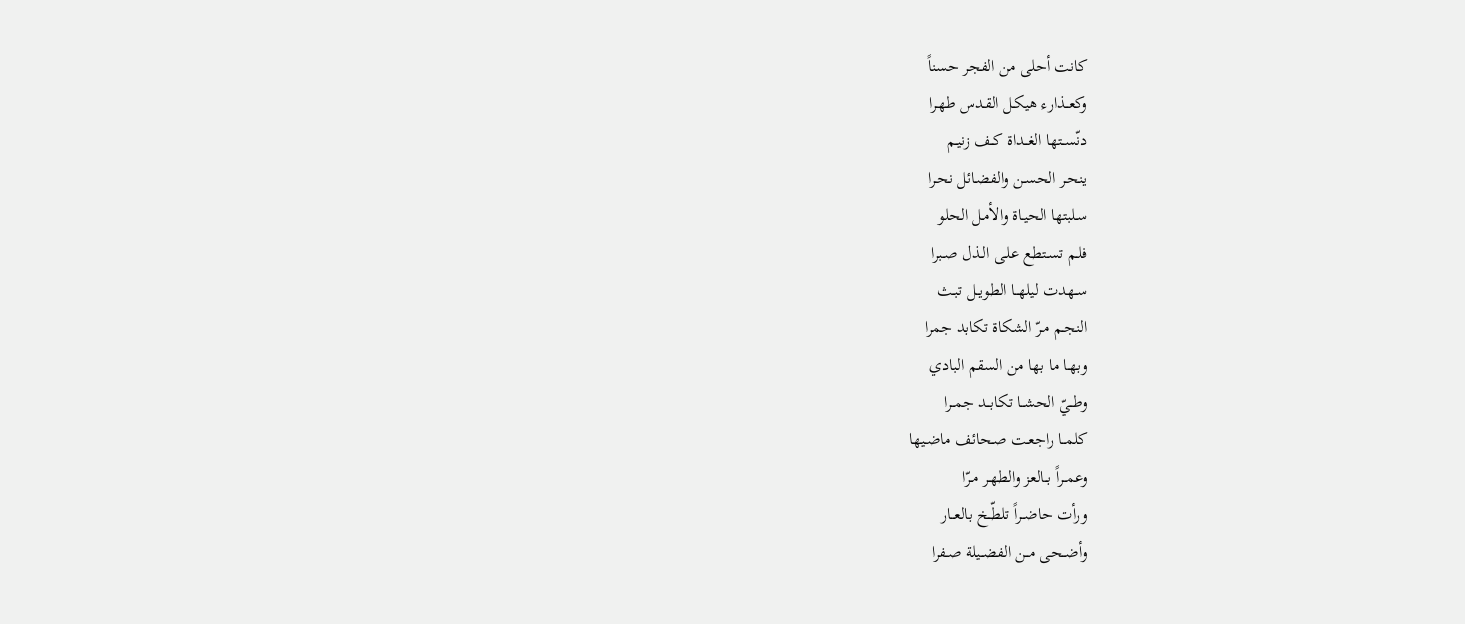كانت أحلى من الفجر حسناً
وكعــذارء هيكـل القـدس طهـرا
دنّســتها الغــداة كــف زنيـم
ينحـر الحسـن والفضـائل نحـرا
سـلبتها الحيـاة والأمـل الحلو
فلـم تسـتطع علـى الـذل صـبرا
ســهدت ليلهــا الطويــل تبـث
النجـم مـرّ الشكاة تكابد جمرا
وبهـا ما بها من السقم البادي
وطــيّ الحشــا تكابــد جمــرا
كلمــا راجعـت صـحائف ماضـيها
وعمــراً بــالعز والطهـر مـرّا
ورأت حاضــراً تلطّــخ بالعــار
وأضــحى مــن الفضــيلة صـفرا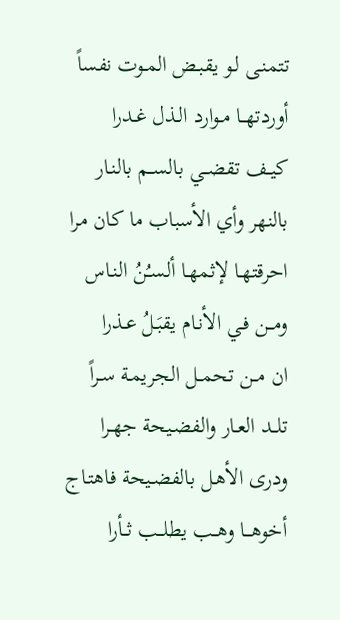تتمنـى لـو يقبـض المـوت نفساً
أوردتهــا مـوارد الـذل غـدرا
كيــف تقضــي بالســم بالنـار
بالنهر وأي الأسباب ما كان مرا
احرقتهـا لإثمهـا ألسـُنُ النـاس
ومــن فـي الأنـام يقبَـلُ عـذرا
ان مــن تحمــل الجريمـة سـراً
تلــد العـار والفضـيحة جهـرا
ودرى الأهـل بالفضـيحة فاهتـاج
أخوهـــا وهــب يطلــب ثــأرا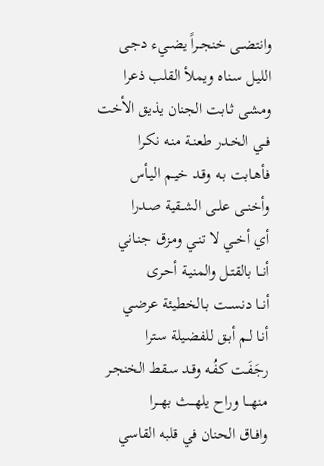وانتضــى خنجــراً يضــيء دجـى
الليـل سـناه ويملأ القلب ذعرا
ومشـى ثـابت الجنان يذيق الأخت
فــي الخـدر طعنـة منـه نكـرا
فأهـابت بـه وقـد خيـم اليـأس
وأخنــى علــى الشــقية صـدرا
أي أخــي لا تنـي ومـزق جنـاني
أنــا بالقتـل والمنيـة أحـرى
أنــا دنســت بـالخطيئة عرضـي
أنـا لـم أبـق للفضـيلة سـترا
رجَفَـت كفُـه وقـد سـقط الخنجـر
منهـــا وراح يلهـــث بهـــرا
وافـاق الحنان في قلبه القاسي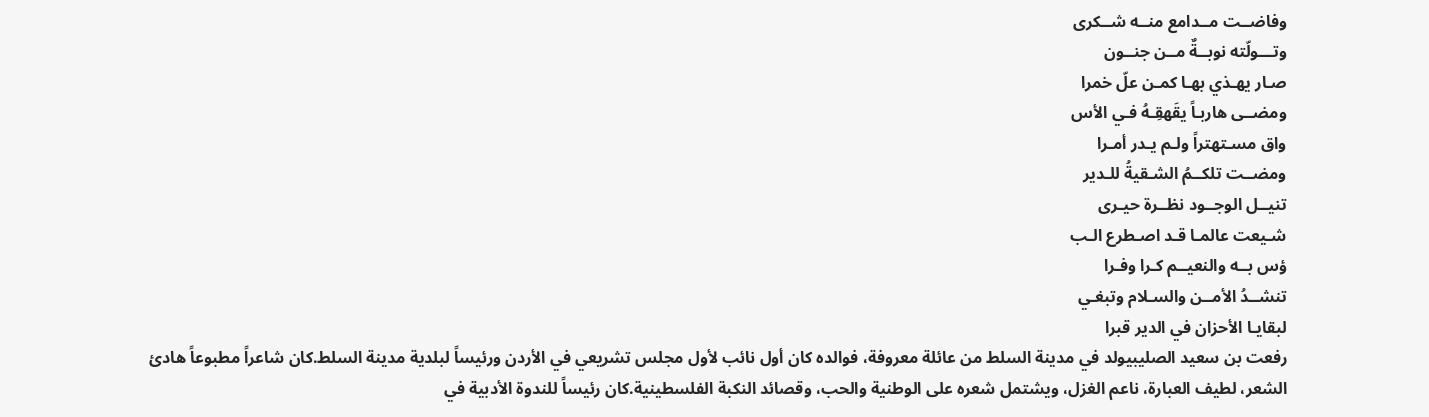وفاضــت مــدامع منــه شــكرى
وتـــولّته نوبــةٌ مــن جنــون
صـار يهـذي بهـا كمـن علّ خمرا
ومضــى هاربـاً يقَهقِـهُ فـي الأس
واق مسـتهتراً ولـم يـدر أمـرا
ومضــت تلكــمُ الشـقيةُ للـدير
تنيــل الوجــود نظــرة حيـرى
شـيعت عالمـا قـد اصـطرع الـب
ؤس بــه والنعيــم كـرا وفـرا
تنشــدُ الأمــن والسـلام وتبغـي
لبقايـا الأحزان في الدير قبرا
رفعت بن سعيد الصليبيولد في مدينة السلط من عائلة معروفة، فوالده كان أول نائب لأول مجلس تشريعي في الأردن ورئيساً لبلدية مدينة السلط.كان شاعراً مطبوعاً هادئ الشعر، لطيف العبارة، ناعم الغزل، ويشتمل شعره على الوطنية والحب، وقصائد النكبة الفلسطينية.كان رئيساً للندوة الأدبية في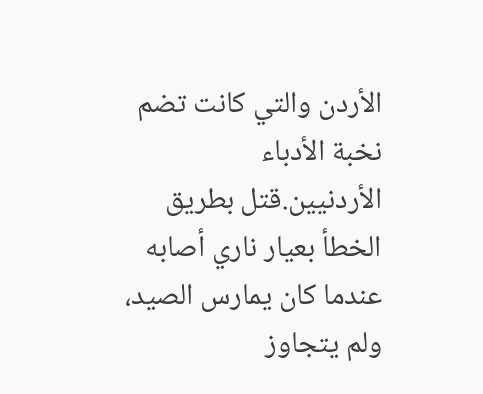الأردن والتي كانت تضم نخبة الأدباء الأردنيين.قتل بطريق الخطأ بعيار ناري أصابه عندما كان يمارس الصيد، ولم يتجاوز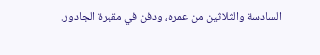السادسة والثلاثين من عمره، ودفن في مقبرة الجادور.